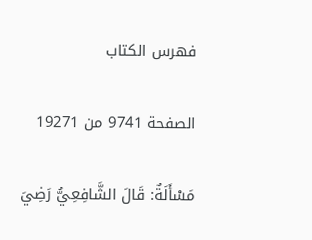فهرس الكتاب

الصفحة 9741 من 19271

مَسْأَلَةٌ: قَالَ الشَّافِعِيُّ رَضِيَ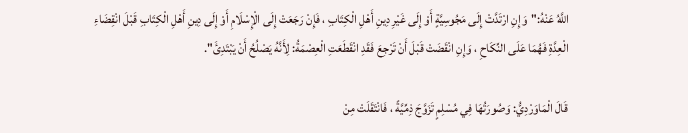اللَّهُ عَنْهُ:"وَإِنِ ارْتَدَّتْ إِلَى مَجُوسِيَّةٍ أَوْ إِلَى غَيْرِ دِينِ أَهْلِ الْكِتَابِ ، فَإِنْ رَجَعَتْ إِلَى الْإِسْلَامِ أَوْ إِلَى دِينِ أَهْلِ الْكِتَابِ قَبْلَ انْقِضَاءِ الْعِدَّةِ فَهُمَا عَلَى النِّكَاحِ ، وَإِنِ انْقَضَتْ قَبْلَ أَنْ تَرْجِعَ فَقَدِ انْقَطَعَتِ الْعِصْمَةُ: لِأَنَّهُ يَصْلُحُ أَنْ يَبْتَدِئَ".

قَالَ الْمَاوَرْدِيُّ: وَصُورَتُهَا فِي مُسْلِمٍ تَزَوَّجَ ذِمِّيَّةً ، فَانْتَقَلَتْ مِنْ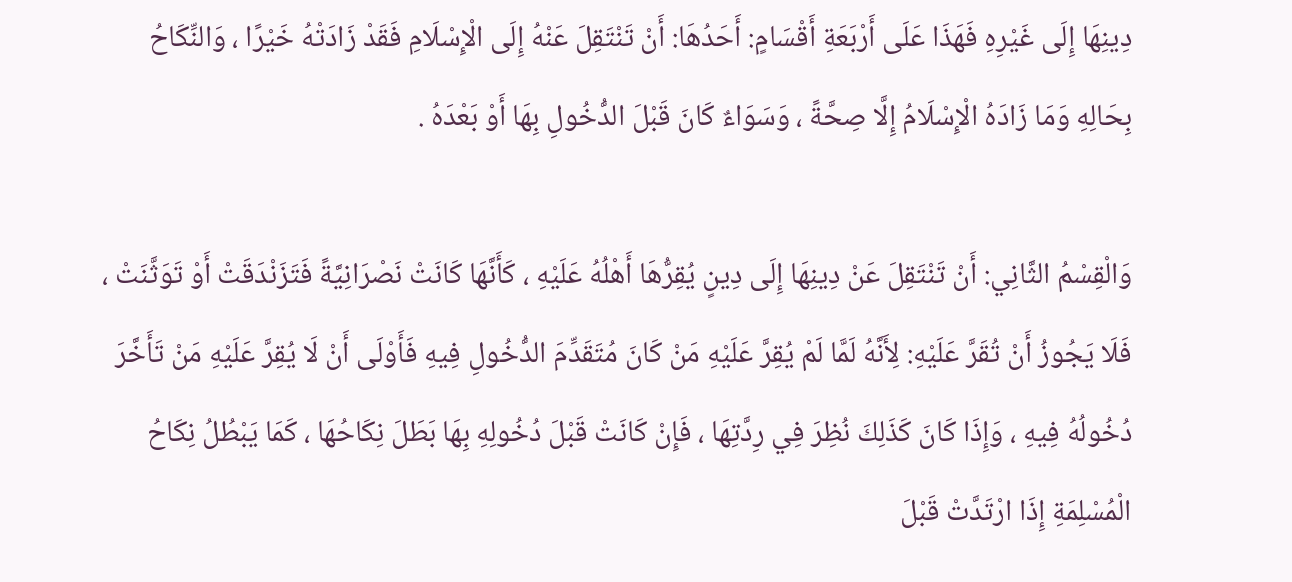دِينِهَا إِلَى غَيْرِهِ فَهَذَا عَلَى أَرْبَعَةِ أَقْسَامٍ: أَحَدُهَا: أَنْ تَنْتَقِلَ عَنْهُ إِلَى الْإِسْلَامِ فَقَدْ زَادَتْهُ خَيْرًا ، وَالنِّكَاحُ بِحَالِهِ وَمَا زَادَهُ الْإِسْلَامُ إِلَّا صِحَّةً ، وَسَوَاءٌ كَانَ قَبْلَ الدُّخُولِ بِهَا أَوْ بَعْدَهُ .

وَالْقِسْمُ الثَّانِي: أَنْ تَنْتَقِلَ عَنْ دِينِهَا إِلَى دِينٍ يُقِرُّهَا أَهْلُهُ عَلَيْهِ ، كَأَنَّهَا كَانَتْ نَصْرَانِيَّةً فَتَزَنْدَقَتْ أَوْ تَوَثَّنَتْ ، فَلَا يَجُوزُ أَنْ تُقَرَّ عَلَيْهِ: لِأَنَّهُ لَمَّا لَمْ يُقِرَّ عَلَيْهِ مَنْ كَانَ مُتَقَدِّمَ الدُّخُولِ فِيهِ فَأَوْلَى أَنْ لَا يُقِرَّ عَلَيْهِ مَنْ تَأَخَّرَ دُخُولُهُ فِيهِ ، وَإِذَا كَانَ كَذَلِكَ نُظِرَ فِي رِدَّتِهَا ، فَإِنْ كَانَتْ قَبْلَ دُخُولِهِ بِهَا بَطَلَ نِكَاحُهَا ، كَمَا يَبْطُلُ نِكَاحُ الْمُسْلِمَةِ إِذَا ارْتَدَّتْ قَبْلَ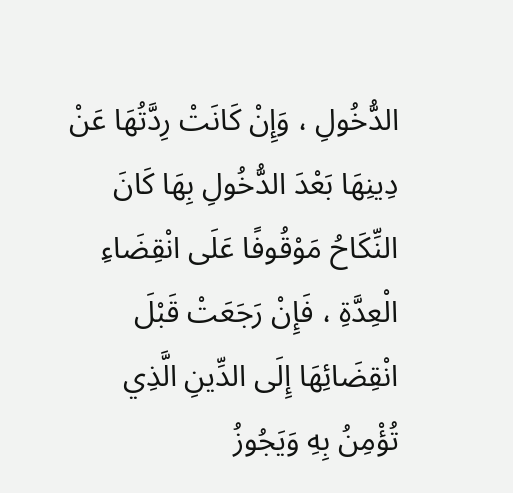الدُّخُولِ ، وَإِنْ كَانَتْ رِدَّتُهَا عَنْ دِينِهَا بَعْدَ الدُّخُولِ بِهَا كَانَ النِّكَاحُ مَوْقُوفًا عَلَى انْقِضَاءِ الْعِدَّةِ ، فَإِنْ رَجَعَتْ قَبْلَ انْقِضَائِهَا إِلَى الدِّينِ الَّذِي تُؤْمِنُ بِهِ وَيَجُوزُ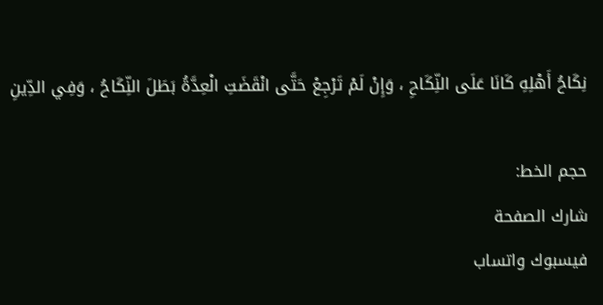نِكَاحُ أَهْلِهِ كَانَا عَلَى النِّكَاحِ ، وَإِنْ لَمْ تَرْجِعْ حَتَّى انْقَضَتِ الْعِدَّةُ بَطَلَ النِّكَاحُ ، وَفِي الدِّينِ

حجم الخط:
شارك الصفحة
فيسبوك واتساب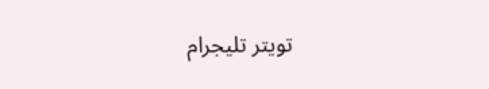تويتر تليجرام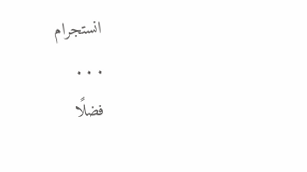انستجرام
. . .
فضلًا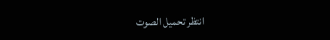انتظر تحميل الصوت